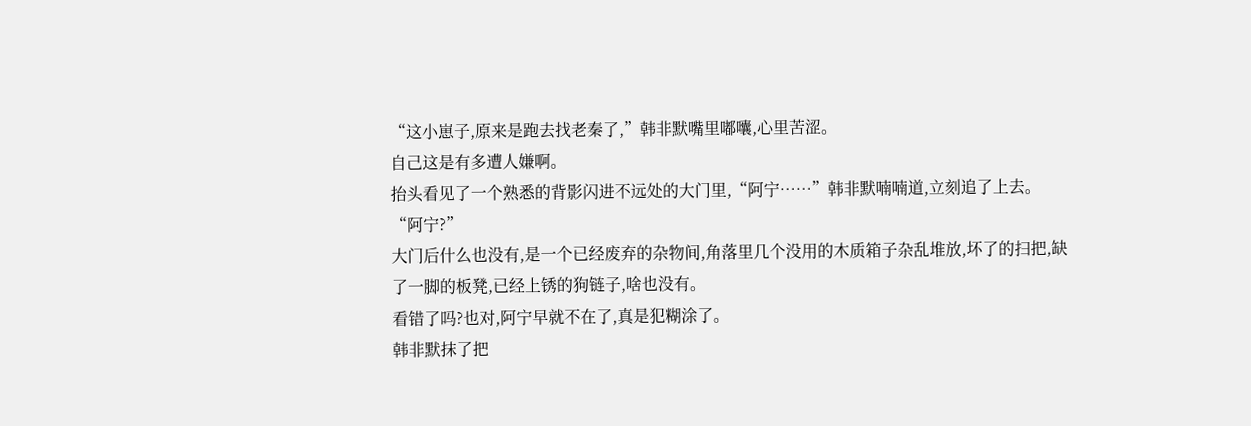“这小崽子,原来是跑去找老秦了,”韩非默嘴里嘟囔,心里苦涩。
自己这是有多遭人嫌啊。
抬头看见了一个熟悉的背影闪进不远处的大门里,“阿宁……”韩非默喃喃道,立刻追了上去。
“阿宁?”
大门后什么也没有,是一个已经废弃的杂物间,角落里几个没用的木质箱子杂乱堆放,坏了的扫把,缺了一脚的板凳,已经上锈的狗链子,啥也没有。
看错了吗?也对,阿宁早就不在了,真是犯糊涂了。
韩非默抹了把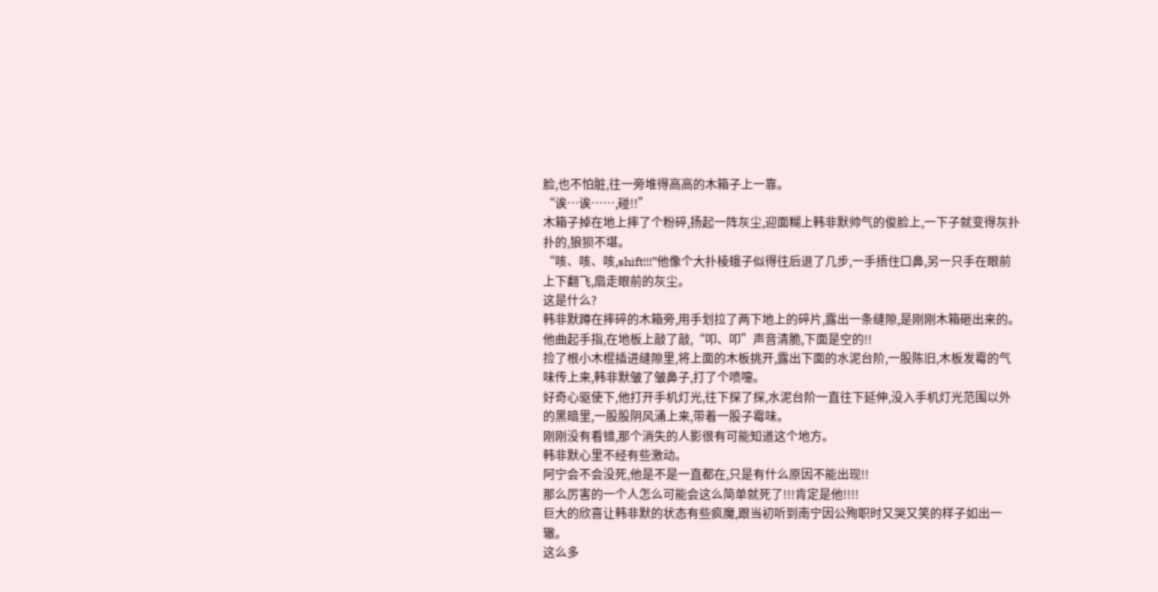脸,也不怕脏,往一旁堆得高高的木箱子上一靠。
“诶…诶……,碰!!”
木箱子掉在地上摔了个粉碎,扬起一阵灰尘,迎面糊上韩非默帅气的俊脸上,一下子就变得灰扑扑的,狼狈不堪。
“咳、咳、咳,shift!!!”他像个大扑棱蛾子似得往后退了几步,一手捂住口鼻,另一只手在眼前上下翻飞,扇走眼前的灰尘。
这是什么?
韩非默蹲在摔碎的木箱旁,用手划拉了两下地上的碎片,露出一条缝隙,是刚刚木箱砸出来的。
他曲起手指,在地板上敲了敲,“叩、叩”声音清脆,下面是空的!!
捡了根小木棍插进缝隙里,将上面的木板挑开,露出下面的水泥台阶,一股陈旧,木板发霉的气味传上来,韩非默皱了皱鼻子,打了个喷嚏。
好奇心驱使下,他打开手机灯光,往下探了探,水泥台阶一直往下延伸,没入手机灯光范围以外的黑暗里,一股股阴风涌上来,带着一股子霉味。
刚刚没有看错,那个消失的人影很有可能知道这个地方。
韩非默心里不经有些激动。
阿宁会不会没死,他是不是一直都在,只是有什么原因不能出现!!
那么厉害的一个人怎么可能会这么简单就死了!!!肯定是他!!!!
巨大的欣喜让韩非默的状态有些疯魔,跟当初听到南宁因公殉职时又哭又笑的样子如出一辙。
这么多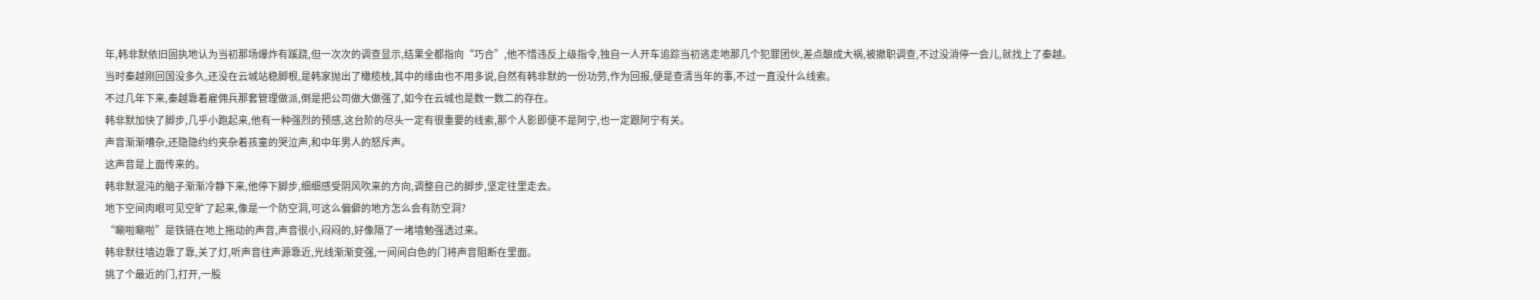年,韩非默依旧固执地认为当初那场爆炸有蹊跷,但一次次的调查显示,结果全都指向“巧合”,他不惜违反上级指令,独自一人开车追踪当初逃走地那几个犯罪团伙,差点酿成大祸,被撤职调查,不过没消停一会儿,就找上了秦越。
当时秦越刚回国没多久,还没在云城站稳脚根,是韩家抛出了橄榄枝,其中的缘由也不用多说,自然有韩非默的一份功劳,作为回报,便是查清当年的事,不过一直没什么线索。
不过几年下来,秦越靠着雇佣兵那套管理做派,倒是把公司做大做强了,如今在云城也是数一数二的存在。
韩非默加快了脚步,几乎小跑起来,他有一种强烈的预感,这台阶的尽头一定有很重要的线索,那个人影即便不是阿宁,也一定跟阿宁有关。
声音渐渐嘈杂,还隐隐约约夹杂着孩童的哭泣声,和中年男人的怒斥声。
这声音是上面传来的。
韩非默混沌的脑子渐渐冷静下来,他停下脚步,细细感受阴风吹来的方向,调整自己的脚步,坚定往里走去。
地下空间肉眼可见空旷了起来,像是一个防空洞,可这么偏僻的地方怎么会有防空洞?
“唰啦唰啦”是铁链在地上拖动的声音,声音很小,闷闷的,好像隔了一堵墙勉强透过来。
韩非默往墙边靠了靠,关了灯,听声音往声源靠近,光线渐渐变强,一间间白色的门将声音阻断在里面。
挑了个最近的门,打开,一股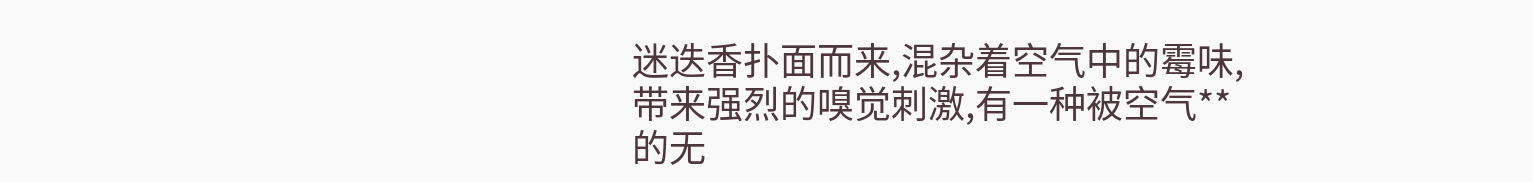迷迭香扑面而来,混杂着空气中的霉味,带来强烈的嗅觉刺激,有一种被空气**的无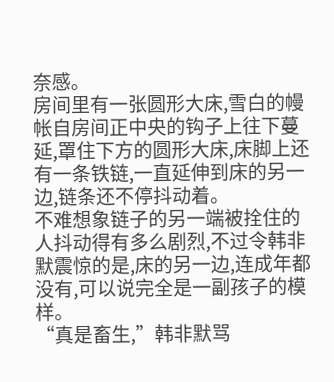奈感。
房间里有一张圆形大床,雪白的幔帐自房间正中央的钩子上往下蔓延,罩住下方的圆形大床,床脚上还有一条铁链,一直延伸到床的另一边,链条还不停抖动着。
不难想象链子的另一端被拴住的人抖动得有多么剧烈,不过令韩非默震惊的是,床的另一边,连成年都没有,可以说完全是一副孩子的模样。
“真是畜生,”韩非默骂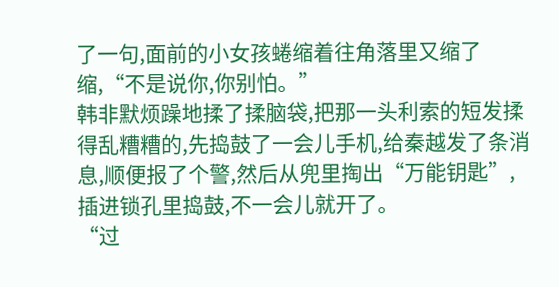了一句,面前的小女孩蜷缩着往角落里又缩了缩,“不是说你,你别怕。”
韩非默烦躁地揉了揉脑袋,把那一头利索的短发揉得乱糟糟的,先捣鼓了一会儿手机,给秦越发了条消息,顺便报了个警,然后从兜里掏出“万能钥匙”,插进锁孔里捣鼓,不一会儿就开了。
“过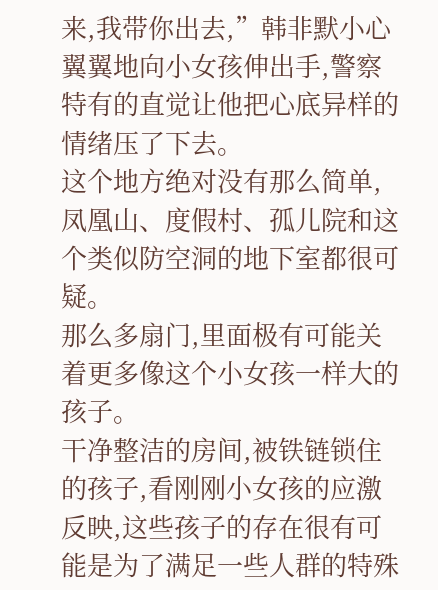来,我带你出去,”韩非默小心翼翼地向小女孩伸出手,警察特有的直觉让他把心底异样的情绪压了下去。
这个地方绝对没有那么简单,凤凰山、度假村、孤儿院和这个类似防空洞的地下室都很可疑。
那么多扇门,里面极有可能关着更多像这个小女孩一样大的孩子。
干净整洁的房间,被铁链锁住的孩子,看刚刚小女孩的应激反映,这些孩子的存在很有可能是为了满足一些人群的特殊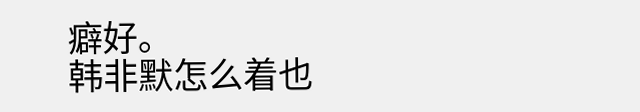癖好。
韩非默怎么着也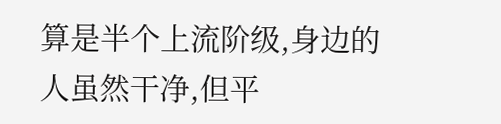算是半个上流阶级,身边的人虽然干净,但平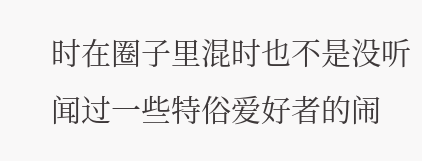时在圈子里混时也不是没听闻过一些特俗爱好者的闹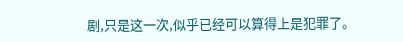剧,只是这一次,似乎已经可以算得上是犯罪了。